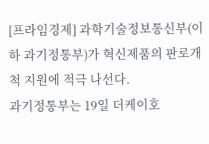[프라임경제] 과학기술정보통신부(이하 과기정통부)가 혁신제품의 판로개척 지원에 적극 나선다.
과기정통부는 19일 더케이호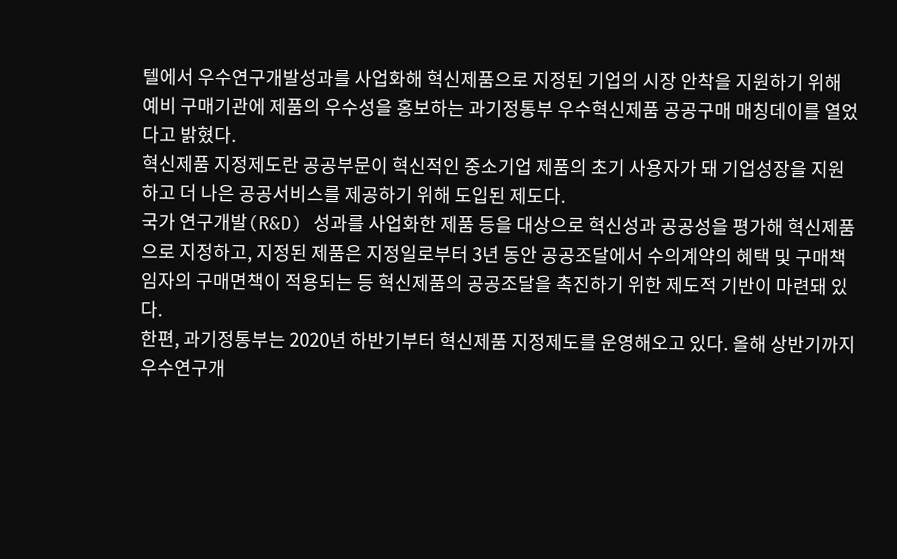텔에서 우수연구개발성과를 사업화해 혁신제품으로 지정된 기업의 시장 안착을 지원하기 위해 예비 구매기관에 제품의 우수성을 홍보하는 과기정통부 우수혁신제품 공공구매 매칭데이를 열었다고 밝혔다.
혁신제품 지정제도란 공공부문이 혁신적인 중소기업 제품의 초기 사용자가 돼 기업성장을 지원하고 더 나은 공공서비스를 제공하기 위해 도입된 제도다.
국가 연구개발(R&D) 성과를 사업화한 제품 등을 대상으로 혁신성과 공공성을 평가해 혁신제품으로 지정하고, 지정된 제품은 지정일로부터 3년 동안 공공조달에서 수의계약의 혜택 및 구매책임자의 구매면책이 적용되는 등 혁신제품의 공공조달을 촉진하기 위한 제도적 기반이 마련돼 있다.
한편, 과기정통부는 2020년 하반기부터 혁신제품 지정제도를 운영해오고 있다. 올해 상반기까지 우수연구개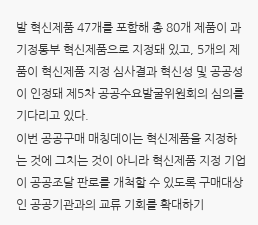발 혁신제품 47개를 포함해 총 80개 제품이 과기정통부 혁신제품으로 지정돼 있고, 5개의 제품이 혁신제품 지정 심사결과 혁신성 및 공공성이 인정돼 제5차 공공수요발굴위원회의 심의를 기다리고 있다.
이번 공공구매 매칭데이는 혁신제품을 지정하는 것에 그치는 것이 아니라 혁신제품 지정 기업이 공공조달 판로를 개척할 수 있도록 구매대상인 공공기관과의 교류 기회를 확대하기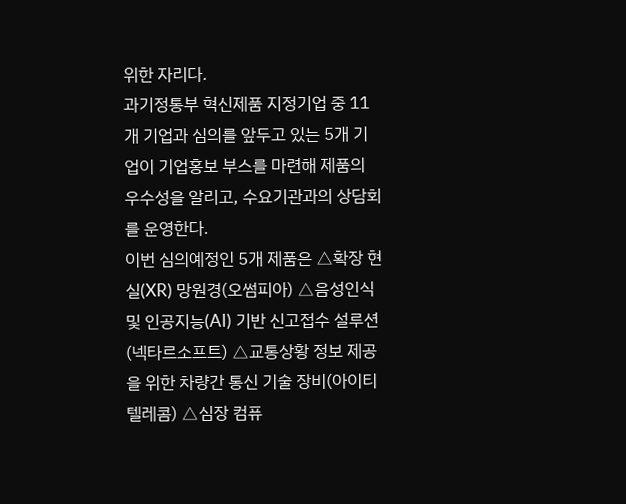위한 자리다.
과기정통부 혁신제품 지정기업 중 11개 기업과 심의를 앞두고 있는 5개 기업이 기업홍보 부스를 마련해 제품의 우수성을 알리고, 수요기관과의 상담회를 운영한다.
이번 심의예정인 5개 제품은 △확장 현실(XR) 망원경(오썸피아) △음성인식 및 인공지능(AI) 기반 신고접수 설루션(넥타르소프트) △교통상황 정보 제공을 위한 차량간 통신 기술 장비(아이티텔레콤) △심장 컴퓨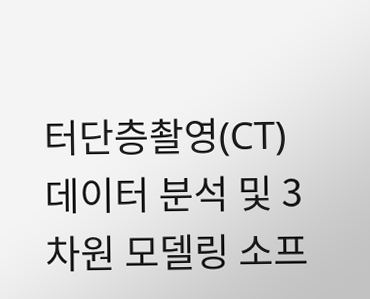터단층촬영(CT) 데이터 분석 및 3차원 모델링 소프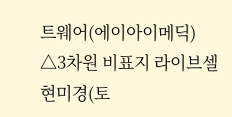트웨어(에이아이메딕) △3차원 비표지 라이브셀 현미경(토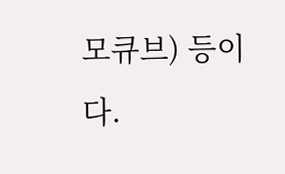모큐브) 등이다.